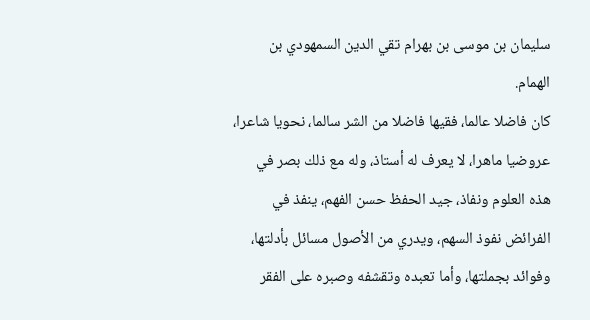سليمان بن موسى بن بهرام تقي الدين السمهودي بن الهمام.
كان فاضلا عالما، فقيها فاضلا من الشر سالما، نحويا شاعرا، عروضيا ماهرا، لا يعرف له أستاذ، وله مع ذلك بصر في هذه العلوم ونفاذ، جيد الحفظ حسن الفهم، ينفذ في الفرائض نفوذ السهم، ويدري من الأصول مسائل بأدلتها، وفوائد بجملتها، وأما تعبده وتقشفه وصبره على الفقر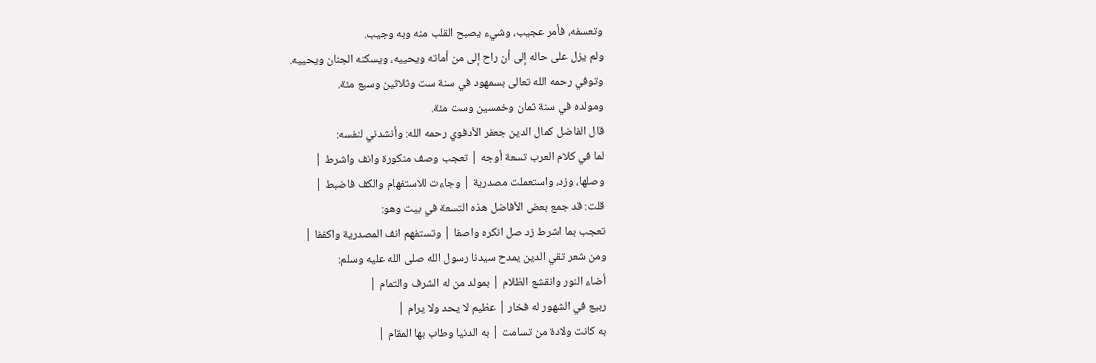وتعسفه، فأمر عجيب، وشيء يصبح القلب منه وبه وجيب.
ولم يزل على حاله إلى أن راح إلى من أماته ويحييه، ويسكنه الجنان ويحييه.
وتوفي رحمه الله تعالى بسمهود في سنة ست وثلاثين وسبع مئة.
ومولده في سنة ثمان وخمسين وست مئة.
قال الفاضل كمال الدين جعفر الأدفوي رحمه الله: وأنشدني لنفسه:
لما في كلام العرب تسعة أوجه | تعجب وصف منكورة وانف واشرط |
وصلها، وزد، واستعملت مصدرية | وجاءت للاستفهام والكف فاضبط |
قلت: قد جمع بعض الأفاضل هذه التسعة في بيت وهو:
تعجب بما اشرط زد صل انكره واصفا | وتستفهم انف المصدرية واكففا |
ومن شعر تقي الدين يمدح سيدنا رسول الله صلى الله عليه وسلم:
أضاء النور وانقشع الظلام | بمولد من له الشرف والتمام |
ربيع في الشهور له فخار | عظيم لا يحد ولا يرام |
به كانت ولادة من تسامت | به الدنيا وطاب بها المقام |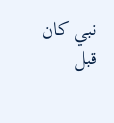نبي كان قبل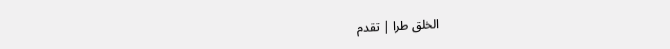الخلق طرا | تقدم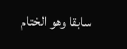سابقا وهو الختام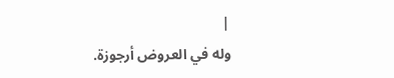|
وله في العروض أرجوزة.